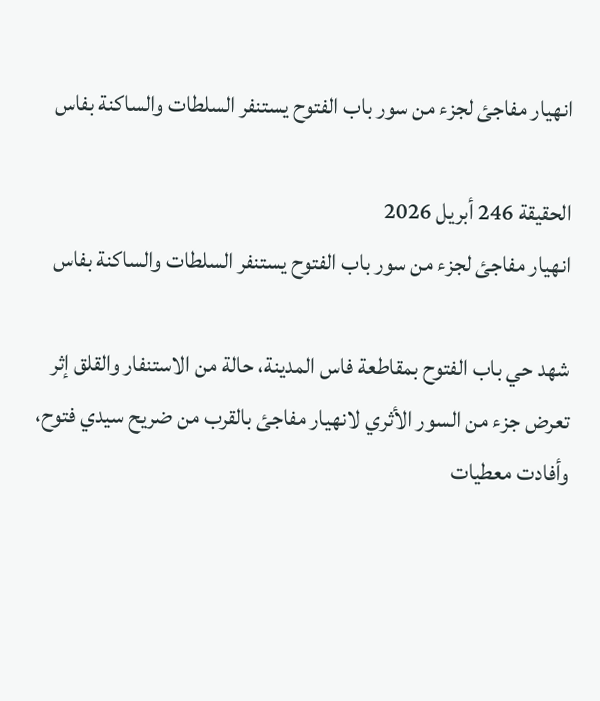انهيار مفاجئ لجزء من سور باب الفتوح يستنفر السلطات والساكنة بفاس

الحقيقة 246 أبريل 2026
انهيار مفاجئ لجزء من سور باب الفتوح يستنفر السلطات والساكنة بفاس

شهد حي باب الفتوح بمقاطعة فاس المدينة، حالة من الاستنفار والقلق إثر تعرض جزء من السور الأثري لانهيار مفاجئ بالقرب من ضريح سيدي فتوح، وأفادت معطيات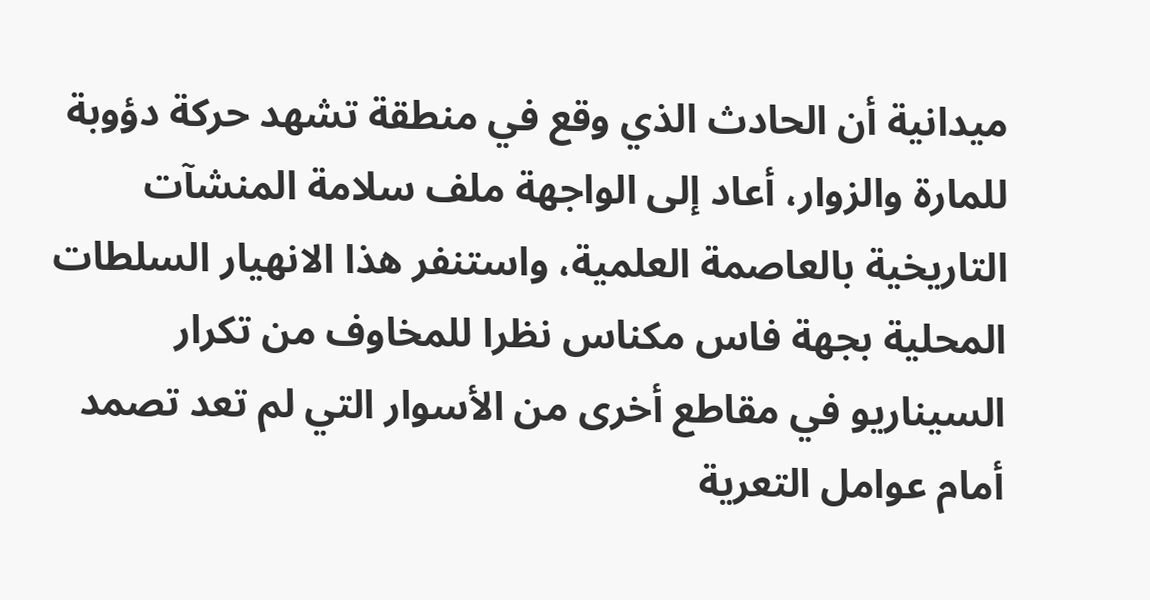ميدانية أن الحادث الذي وقع في منطقة تشهد حركة دؤوبة للمارة والزوار، أعاد إلى الواجهة ملف سلامة المنشآت التاريخية بالعاصمة العلمية، واستنفر هذا الانهيار السلطات المحلية بجهة فاس مكناس نظرا للمخاوف من تكرار السيناريو في مقاطع أخرى من الأسوار التي لم تعد تصمد أمام عوامل التعرية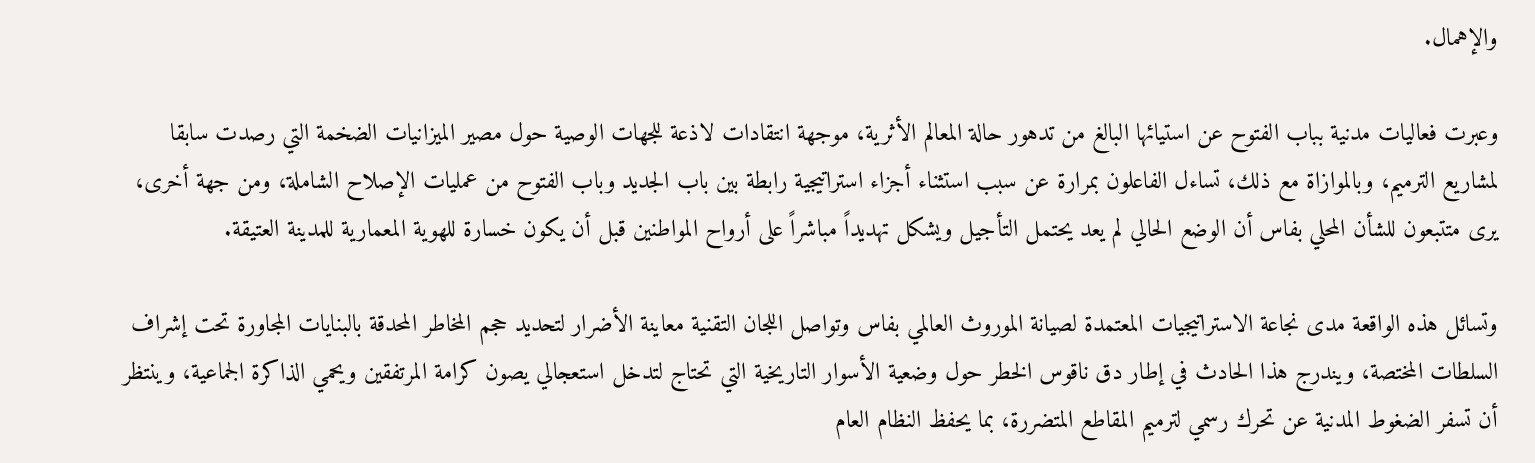والإهمال.

وعبرت فعاليات مدنية بباب الفتوح عن استيائها البالغ من تدهور حالة المعالم الأثرية، موجهة انتقادات لاذعة للجهات الوصية حول مصير الميزانيات الضخمة التي رصدت سابقا لمشاريع الترميم، وبالموازاة مع ذلك، تساءل الفاعلون بمرارة عن سبب استثناء أجزاء استراتيجية رابطة بين باب الجديد وباب الفتوح من عمليات الإصلاح الشاملة، ومن جهة أخرى، يرى متتبعون للشأن المحلي بفاس أن الوضع الحالي لم يعد يحتمل التأجيل ويشكل تهديداً مباشراً على أرواح المواطنين قبل أن يكون خسارة للهوية المعمارية للمدينة العتيقة.

وتسائل هذه الواقعة مدى نجاعة الاستراتيجيات المعتمدة لصيانة الموروث العالمي بفاس وتواصل اللجان التقنية معاينة الأضرار لتحديد حجم المخاطر المحدقة بالبنايات المجاورة تحت إشراف السلطات المختصة، ويندرج هذا الحادث في إطار دق ناقوس الخطر حول وضعية الأسوار التاريخية التي تحتاج لتدخل استعجالي يصون كرامة المرتفقين ويحمي الذاكرة الجماعية، وينتظر أن تسفر الضغوط المدنية عن تحرك رسمي لترميم المقاطع المتضررة، بما يحفظ النظام العام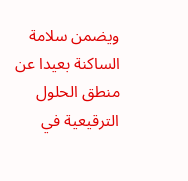ويضمن سلامة الساكنة بعيدا عن منطق الحلول الترقيعية في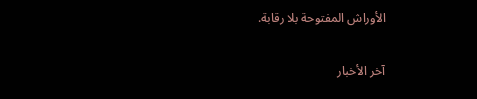الأوراش المفتوحة بلا رقابة.

آخر الأخبار